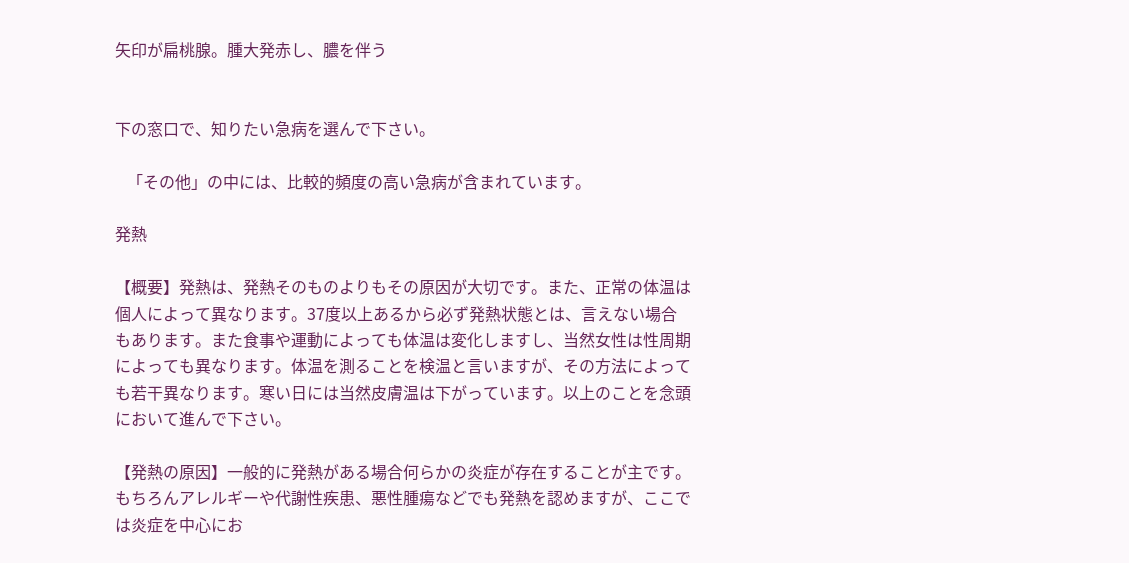矢印が扁桃腺。腫大発赤し、膿を伴う


下の窓口で、知りたい急病を選んで下さい。

   「その他」の中には、比較的頻度の高い急病が含まれています。

発熱

【概要】発熱は、発熱そのものよりもその原因が大切です。また、正常の体温は個人によって異なります。37度以上あるから必ず発熱状態とは、言えない場合もあります。また食事や運動によっても体温は変化しますし、当然女性は性周期によっても異なります。体温を測ることを検温と言いますが、その方法によっても若干異なります。寒い日には当然皮膚温は下がっています。以上のことを念頭において進んで下さい。

【発熱の原因】一般的に発熱がある場合何らかの炎症が存在することが主です。もちろんアレルギーや代謝性疾患、悪性腫瘍などでも発熱を認めますが、ここでは炎症を中心にお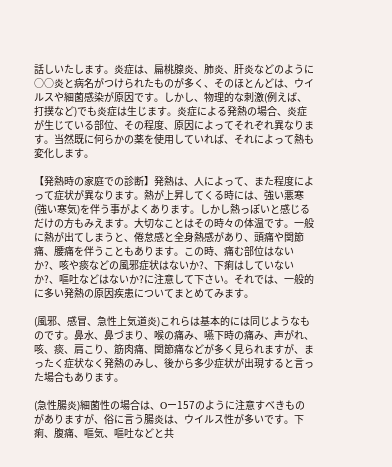話しいたします。炎症は、扁桃腺炎、肺炎、肝炎などのように○○炎と病名がつけられたものが多く、そのほとんどは、ウイルスや細菌感染が原因です。しかし、物理的な刺激(例えば、打撲など)でも炎症は生じます。炎症による発熱の場合、炎症が生じている部位、その程度、原因によってそれぞれ異なります。当然既に何らかの薬を使用していれば、それによって熱も変化します。

【発熱時の家庭での診断】発熱は、人によって、また程度によって症状が異なります。熱が上昇してくる時には、強い悪寒(強い寒気)を伴う事がよくあります。しかし熱っぽいと感じるだけの方もみえます。大切なことはその時々の体温です。一般に熱が出てしまうと、倦怠感と全身熱感があり、頭痛や関節痛、腰痛を伴うこともあります。この時、痛む部位はないか?、咳や痰などの風邪症状はないか?、下痢はしていないか?、嘔吐などはないか?に注意して下さい。それでは、一般的に多い発熱の原因疾患についてまとめてみます。

(風邪、感冒、急性上気道炎)これらは基本的には同じようなものです。鼻水、鼻づまり、喉の痛み、嚥下時の痛み、声がれ、咳、痰、肩こり、筋肉痛、関節痛などが多く見られますが、まったく症状なく発熱のみし、後から多少症状が出現すると言った場合もあります。

(急性腸炎)細菌性の場合は、Oー157のように注意すべきものがありますが、俗に言う腸炎は、ウイルス性が多いです。下痢、腹痛、嘔気、嘔吐などと共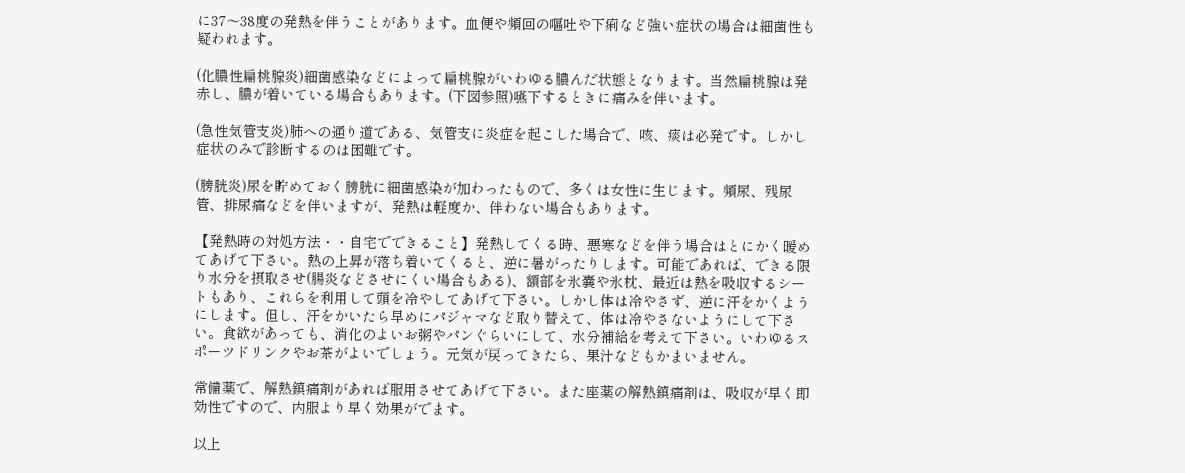に37〜38度の発熱を伴うことがあります。血便や頻回の嘔吐や下痢など強い症状の場合は細菌性も疑われます。

(化膿性扁桃腺炎)細菌感染などによって扁桃腺がいわゆる膿んだ状態となります。当然扁桃腺は発赤し、膿が着いている場合もあります。(下図参照)嚥下するときに痛みを伴います。

(急性気管支炎)肺への通り道である、気管支に炎症を起こした場合で、咳、痰は必発です。しかし症状のみで診断するのは困難です。

(膀胱炎)尿を貯めておく膀胱に細菌感染が加わったもので、多くは女性に生じます。頻尿、残尿管、排尿痛などを伴いますが、発熱は軽度か、伴わない場合もあります。

【発熱時の対処方法・・自宅でできること】発熱してくる時、悪寒などを伴う場合はとにかく暖めてあげて下さい。熱の上昇が落ち着いてくると、逆に暑がったりします。可能であれば、できる限り水分を摂取させ(腸炎などさせにくい場合もある)、額部を氷嚢や氷枕、最近は熱を吸収するシートもあり、これらを利用して頭を冷やしてあげて下さい。しかし体は冷やさず、逆に汗をかくようにします。但し、汗をかいたら早めにパジャマなど取り替えて、体は冷やさないようにして下さい。食欲があっても、消化のよいお粥やパンぐらいにして、水分補給を考えて下さい。いわゆるスポーツドリンクやお茶がよいでしょう。元気が戻ってきたら、果汁などもかまいません。

常備薬で、解熱鎮痛剤があれば服用させてあげて下さい。また座薬の解熱鎮痛剤は、吸収が早く即効性ですので、内服より早く効果がでます。

以上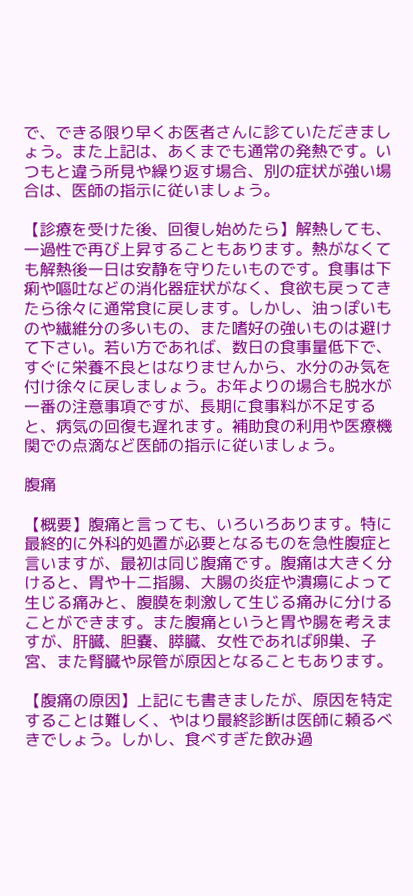で、できる限り早くお医者さんに診ていただきましょう。また上記は、あくまでも通常の発熱です。いつもと違う所見や繰り返す場合、別の症状が強い場合は、医師の指示に従いましょう。

【診療を受けた後、回復し始めたら】解熱しても、一過性で再び上昇することもあります。熱がなくても解熱後一日は安静を守りたいものです。食事は下痢や嘔吐などの消化器症状がなく、食欲も戻ってきたら徐々に通常食に戻します。しかし、油っぽいものや繊維分の多いもの、また嗜好の強いものは避けて下さい。若い方であれば、数日の食事量低下で、すぐに栄養不良とはなりませんから、水分のみ気を付け徐々に戻しましょう。お年よりの場合も脱水が一番の注意事項ですが、長期に食事料が不足すると、病気の回復も遅れます。補助食の利用や医療機関での点滴など医師の指示に従いましょう。

腹痛

【概要】腹痛と言っても、いろいろあります。特に最終的に外科的処置が必要となるものを急性腹症と言いますが、最初は同じ腹痛です。腹痛は大きく分けると、胃や十二指腸、大腸の炎症や潰瘍によって生じる痛みと、腹膜を刺激して生じる痛みに分けることができます。また腹痛というと胃や腸を考えますが、肝臓、胆嚢、膵臓、女性であれば卵巣、子宮、また腎臓や尿管が原因となることもあります。

【腹痛の原因】上記にも書きましたが、原因を特定することは難しく、やはり最終診断は医師に頼るべきでしょう。しかし、食べすぎた飲み過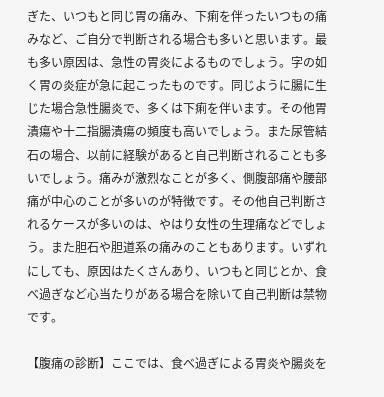ぎた、いつもと同じ胃の痛み、下痢を伴ったいつもの痛みなど、ご自分で判断される場合も多いと思います。最も多い原因は、急性の胃炎によるものでしょう。字の如く胃の炎症が急に起こったものです。同じように腸に生じた場合急性腸炎で、多くは下痢を伴います。その他胃潰瘍や十二指腸潰瘍の頻度も高いでしょう。また尿管結石の場合、以前に経験があると自己判断されることも多いでしょう。痛みが激烈なことが多く、側腹部痛や腰部痛が中心のことが多いのが特徴です。その他自己判断されるケースが多いのは、やはり女性の生理痛などでしょう。また胆石や胆道系の痛みのこともあります。いずれにしても、原因はたくさんあり、いつもと同じとか、食べ過ぎなど心当たりがある場合を除いて自己判断は禁物です。

【腹痛の診断】ここでは、食べ過ぎによる胃炎や腸炎を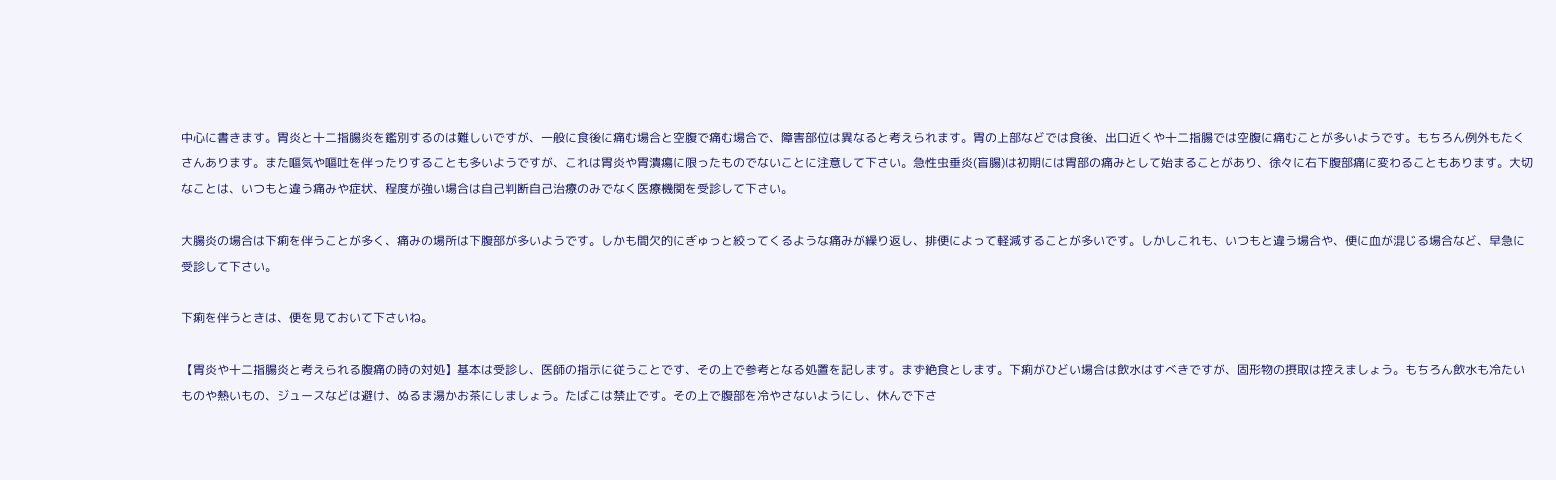中心に書きます。胃炎と十二指腸炎を鑑別するのは難しいですが、一般に食後に痛む場合と空腹で痛む場合で、障害部位は異なると考えられます。胃の上部などでは食後、出口近くや十二指腸では空腹に痛むことが多いようです。もちろん例外もたくさんあります。また嘔気や嘔吐を伴ったりすることも多いようですが、これは胃炎や胃潰瘍に限ったものでないことに注意して下さい。急性虫垂炎(盲腸)は初期には胃部の痛みとして始まることがあり、徐々に右下腹部痛に変わることもあります。大切なことは、いつもと違う痛みや症状、程度が強い場合は自己判断自己治療のみでなく医療機関を受診して下さい。

大腸炎の場合は下痢を伴うことが多く、痛みの場所は下腹部が多いようです。しかも間欠的にぎゅっと絞ってくるような痛みが繰り返し、排便によって軽減することが多いです。しかしこれも、いつもと違う場合や、便に血が混じる場合など、早急に受診して下さい。

下痢を伴うときは、便を見ておいて下さいね。

【胃炎や十二指腸炎と考えられる腹痛の時の対処】基本は受診し、医師の指示に従うことです、その上で参考となる処置を記します。まず絶食とします。下痢がひどい場合は飲水はすべきですが、固形物の摂取は控えましょう。もちろん飲水も冷たいものや熱いもの、ジュースなどは避け、ぬるま湯かお茶にしましょう。たばこは禁止です。その上で腹部を冷やさないようにし、休んで下さ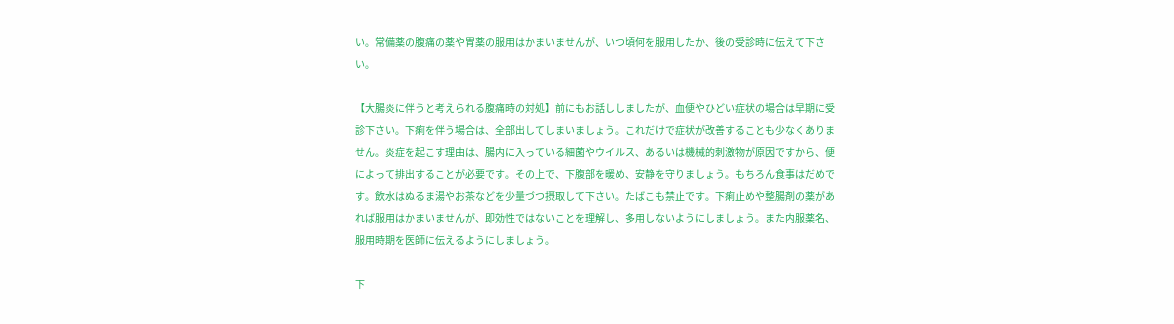い。常備薬の腹痛の薬や胃薬の服用はかまいませんが、いつ頃何を服用したか、後の受診時に伝えて下さい。

【大腸炎に伴うと考えられる腹痛時の対処】前にもお話ししましたが、血便やひどい症状の場合は早期に受診下さい。下痢を伴う場合は、全部出してしまいましょう。これだけで症状が改善することも少なくありません。炎症を起こす理由は、腸内に入っている細菌やウイルス、あるいは機械的刺激物が原因ですから、便によって排出することが必要です。その上で、下腹部を暖め、安静を守りましょう。もちろん食事はだめです。飲水はぬるま湯やお茶などを少量づつ摂取して下さい。たばこも禁止です。下痢止めや整腸剤の薬があれば服用はかまいませんが、即効性ではないことを理解し、多用しないようにしましょう。また内服薬名、服用時期を医師に伝えるようにしましょう。

下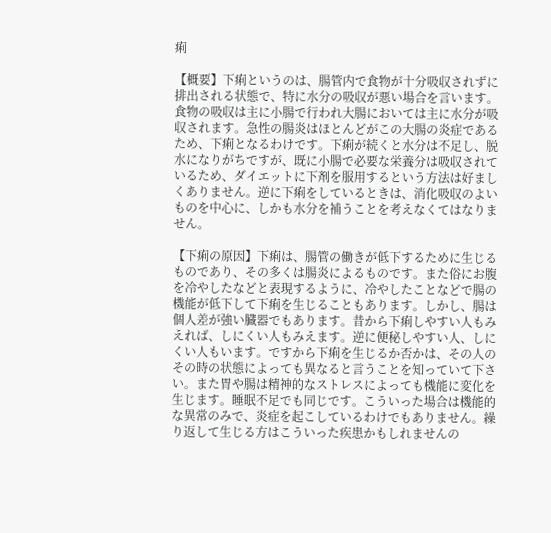痢

【概要】下痢というのは、腸管内で食物が十分吸収されずに排出される状態で、特に水分の吸収が悪い場合を言います。食物の吸収は主に小腸で行われ大腸においては主に水分が吸収されます。急性の腸炎はほとんどがこの大腸の炎症であるため、下痢となるわけです。下痢が続くと水分は不足し、脱水になりがちですが、既に小腸で必要な栄養分は吸収されているため、ダイエットに下剤を服用するという方法は好ましくありません。逆に下痢をしているときは、消化吸収のよいものを中心に、しかも水分を補うことを考えなくてはなりません。

【下痢の原因】下痢は、腸管の働きが低下するために生じるものであり、その多くは腸炎によるものです。また俗にお腹を冷やしたなどと表現するように、冷やしたことなどで腸の機能が低下して下痢を生じることもあります。しかし、腸は個人差が強い臓器でもあります。昔から下痢しやすい人もみえれば、しにくい人もみえます。逆に便秘しやすい人、しにくい人もいます。ですから下痢を生じるか否かは、その人のその時の状態によっても異なると言うことを知っていて下さい。また胃や腸は精神的なストレスによっても機能に変化を生じます。睡眠不足でも同じです。こういった場合は機能的な異常のみで、炎症を起こしているわけでもありません。繰り返して生じる方はこういった疾患かもしれませんの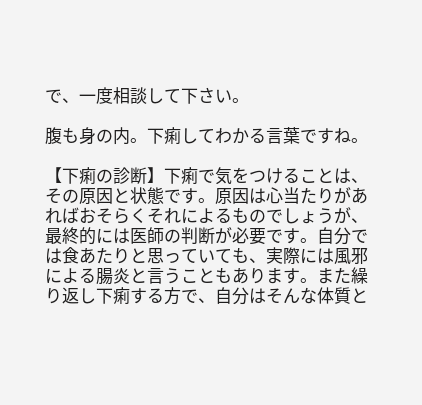で、一度相談して下さい。

腹も身の内。下痢してわかる言葉ですね。

【下痢の診断】下痢で気をつけることは、その原因と状態です。原因は心当たりがあればおそらくそれによるものでしょうが、最終的には医師の判断が必要です。自分では食あたりと思っていても、実際には風邪による腸炎と言うこともあります。また繰り返し下痢する方で、自分はそんな体質と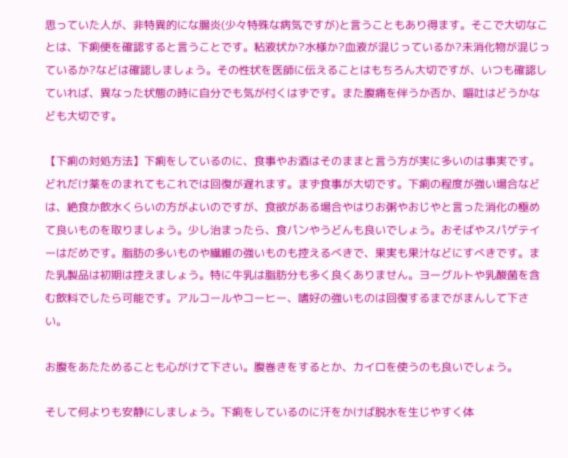思っていた人が、非特異的にな腸炎(少々特殊な病気ですが)と言うこともあり得ます。そこで大切なことは、下痢便を確認すると言うことです。粘液状か?水様か?血液が混じっているか?未消化物が混じっているか?などは確認しましょう。その性状を医師に伝えることはもちろん大切ですが、いつも確認していれば、異なった状態の時に自分でも気が付くはずです。また腹痛を伴うか否か、嘔吐はどうかなども大切です。

【下痢の対処方法】下痢をしているのに、食事やお酒はそのままと言う方が実に多いのは事実です。どれだけ薬をのまれてもこれでは回復が遅れます。まず食事が大切です。下痢の程度が強い場合などは、絶食か飲水くらいの方がよいのですが、食欲がある場合やはりお粥やおじやと言った消化の極めて良いものを取りましょう。少し治まったら、食パンやうどんも良いでしょう。おそばやスパゲテイーはだめです。脂肪の多いものや繊維の強いものも控えるべきで、果実も果汁などにすべきです。また乳製品は初期は控えましょう。特に牛乳は脂肪分も多く良くありません。ヨーグルトや乳酸菌を含む飲料でしたら可能です。アルコールやコーヒー、嗜好の強いものは回復するまでがまんして下さい。

お腹をあたためることも心がけて下さい。腹巻きをするとか、カイロを使うのも良いでしょう。

そして何よりも安静にしましょう。下痢をしているのに汗をかけば脱水を生じやすく体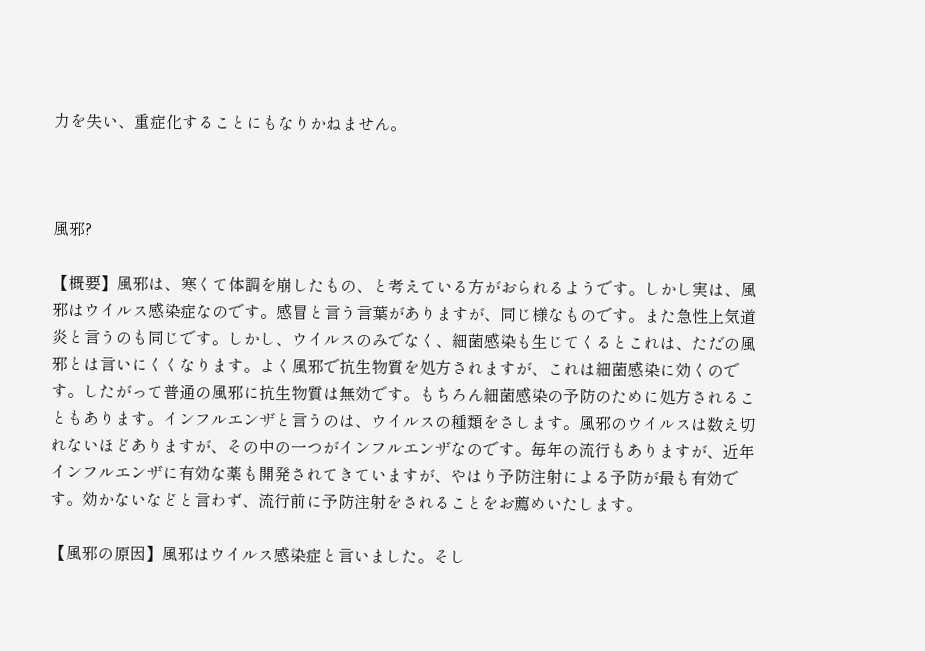力を失い、重症化することにもなりかねません。



風邪?

【概要】風邪は、寒くて体調を崩したもの、と考えている方がおられるようです。しかし実は、風邪はウイルス感染症なのです。感冒と言う言葉がありますが、同じ様なものです。また急性上気道炎と言うのも同じです。しかし、ウイルスのみでなく、細菌感染も生じてくるとこれは、ただの風邪とは言いにくくなります。よく風邪で抗生物質を処方されますが、これは細菌感染に効くのです。したがって普通の風邪に抗生物質は無効です。もちろん細菌感染の予防のために処方されることもあります。インフルエンザと言うのは、ウイルスの種類をさします。風邪のウイルスは数え切れないほどありますが、その中の一つがインフルエンザなのです。毎年の流行もありますが、近年インフルエンザに有効な薬も開発されてきていますが、やはり予防注射による予防が最も有効です。効かないなどと言わず、流行前に予防注射をされることをお薦めいたします。

【風邪の原因】風邪はウイルス感染症と言いました。そし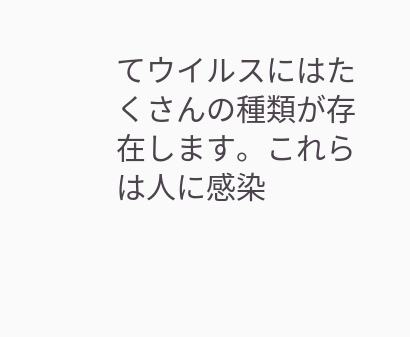てウイルスにはたくさんの種類が存在します。これらは人に感染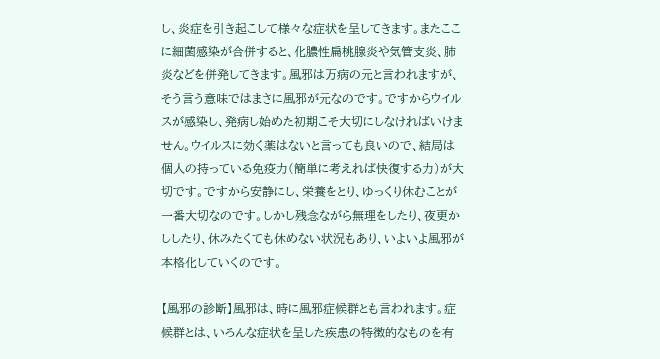し、炎症を引き起こして様々な症状を呈してきます。またここに細菌感染が合併すると、化膿性扁桃腺炎や気管支炎、肺炎などを併発してきます。風邪は万病の元と言われますが、そう言う意味ではまさに風邪が元なのです。ですからウイルスが感染し、発病し始めた初期こそ大切にしなければいけません。ウイルスに効く薬はないと言っても良いので、結局は個人の持っている免疫力(簡単に考えれば快復する力)が大切です。ですから安静にし、栄養をとり、ゆっくり休むことが一番大切なのです。しかし残念ながら無理をしたり、夜更かししたり、休みたくても休めない状況もあり、いよいよ風邪が本格化していくのです。

【風邪の診断】風邪は、時に風邪症候群とも言われます。症候群とは、いろんな症状を呈した疾患の特徴的なものを有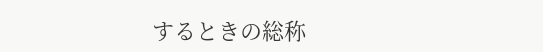するときの総称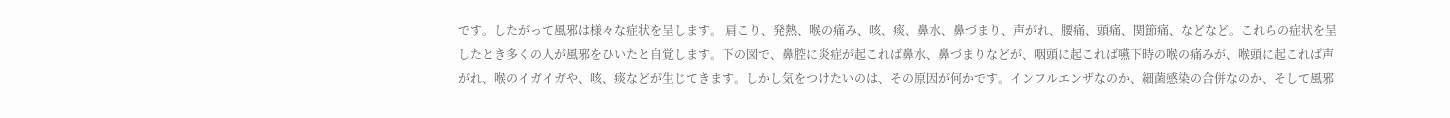です。したがって風邪は様々な症状を呈します。 肩こり、発熱、喉の痛み、咳、痰、鼻水、鼻づまり、声がれ、腰痛、頭痛、関節痛、などなど。これらの症状を呈したとき多くの人が風邪をひいたと自覚します。下の図で、鼻腔に炎症が起これば鼻水、鼻づまりなどが、咽頭に起これば嚥下時の喉の痛みが、喉頭に起これば声がれ、喉のイガイガや、咳、痰などが生じてきます。しかし気をつけたいのは、その原因が何かです。インフルエンザなのか、細菌感染の合併なのか、そして風邪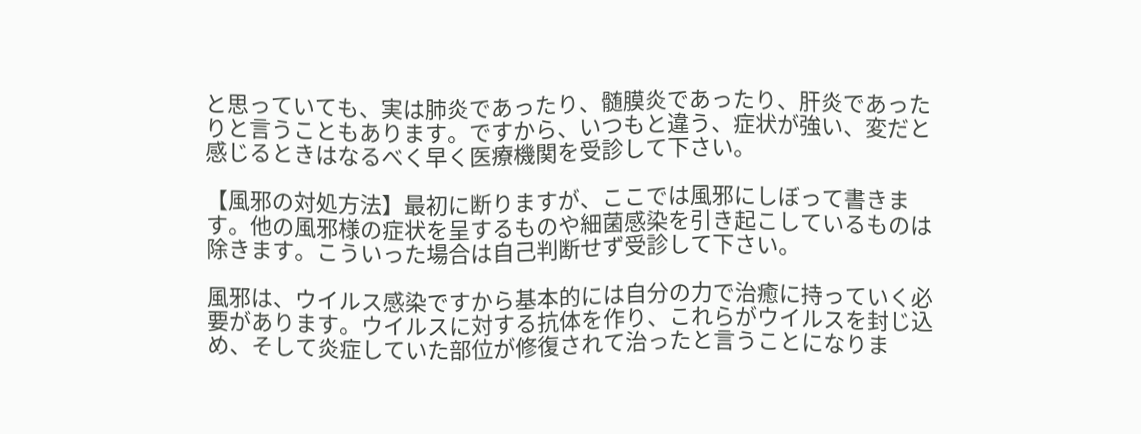と思っていても、実は肺炎であったり、髄膜炎であったり、肝炎であったりと言うこともあります。ですから、いつもと違う、症状が強い、変だと感じるときはなるべく早く医療機関を受診して下さい。

【風邪の対処方法】最初に断りますが、ここでは風邪にしぼって書きます。他の風邪様の症状を呈するものや細菌感染を引き起こしているものは除きます。こういった場合は自己判断せず受診して下さい。

風邪は、ウイルス感染ですから基本的には自分の力で治癒に持っていく必要があります。ウイルスに対する抗体を作り、これらがウイルスを封じ込め、そして炎症していた部位が修復されて治ったと言うことになりま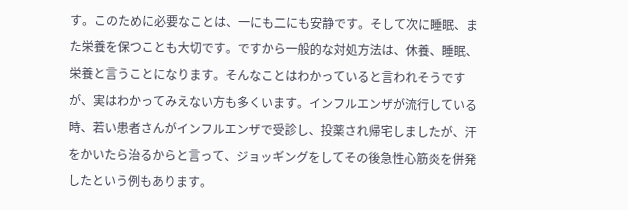す。このために必要なことは、一にも二にも安静です。そして次に睡眠、また栄養を保つことも大切です。ですから一般的な対処方法は、休養、睡眠、栄養と言うことになります。そんなことはわかっていると言われそうですが、実はわかってみえない方も多くいます。インフルエンザが流行している時、若い患者さんがインフルエンザで受診し、投薬され帰宅しましたが、汗をかいたら治るからと言って、ジョッギングをしてその後急性心筋炎を併発したという例もあります。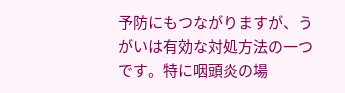予防にもつながりますが、うがいは有効な対処方法の一つです。特に咽頭炎の場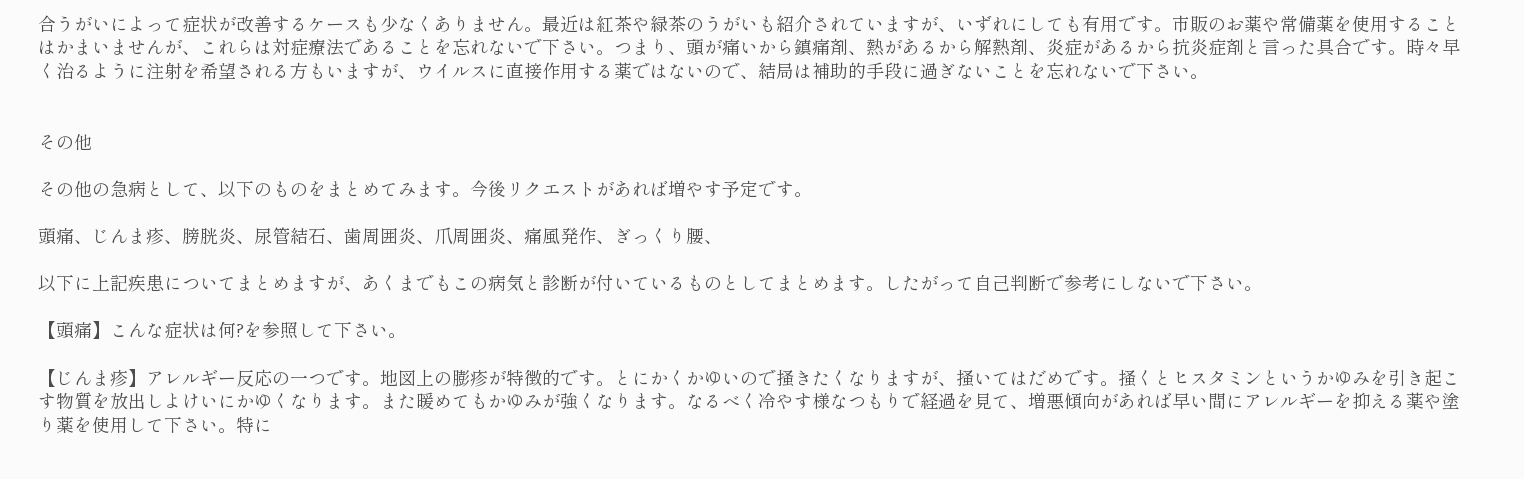合うがいによって症状が改善するケースも少なくありません。最近は紅茶や緑茶のうがいも紹介されていますが、いずれにしても有用です。市販のお薬や常備薬を使用することはかまいませんが、これらは対症療法であることを忘れないで下さい。つまり、頭が痛いから鎮痛剤、熱があるから解熱剤、炎症があるから抗炎症剤と言った具合です。時々早く治るように注射を希望される方もいますが、ウイルスに直接作用する薬ではないので、結局は補助的手段に過ぎないことを忘れないで下さい。


その他

その他の急病として、以下のものをまとめてみます。今後リクエストがあれば増やす予定です。

頭痛、じんま疹、膀胱炎、尿管結石、歯周囲炎、爪周囲炎、痛風発作、ぎっくり腰、

以下に上記疾患についてまとめますが、あくまでもこの病気と診断が付いているものとしてまとめます。したがって自己判断で参考にしないで下さい。

【頭痛】こんな症状は何?を参照して下さい。

【じんま疹】アレルギー反応の一つです。地図上の膨疹が特徴的です。とにかくかゆいので掻きたくなりますが、掻いてはだめです。掻くとヒスタミンというかゆみを引き起こす物質を放出しよけいにかゆくなります。また暖めてもかゆみが強くなります。なるべく冷やす様なつもりで経過を見て、増悪傾向があれば早い間にアレルギーを抑える薬や塗り薬を使用して下さい。特に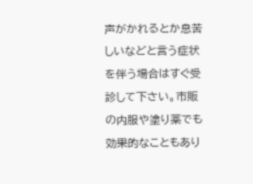声がかれるとか息苦しいなどと言う症状を伴う場合はすぐ受診して下さい。市販の内服や塗り薬でも効果的なこともあり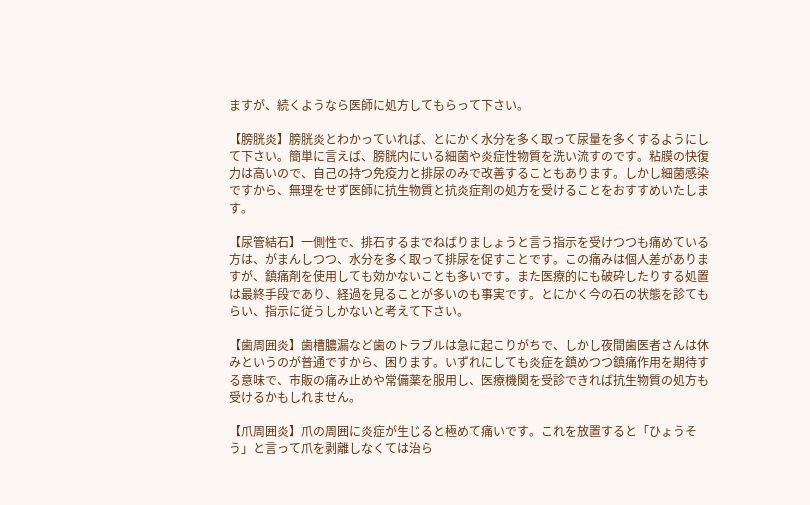ますが、続くようなら医師に処方してもらって下さい。

【膀胱炎】膀胱炎とわかっていれば、とにかく水分を多く取って尿量を多くするようにして下さい。簡単に言えば、膀胱内にいる細菌や炎症性物質を洗い流すのです。粘膜の快復力は高いので、自己の持つ免疫力と排尿のみで改善することもあります。しかし細菌感染ですから、無理をせず医師に抗生物質と抗炎症剤の処方を受けることをおすすめいたします。

【尿管結石】一側性で、排石するまでねばりましょうと言う指示を受けつつも痛めている方は、がまんしつつ、水分を多く取って排尿を促すことです。この痛みは個人差がありますが、鎮痛剤を使用しても効かないことも多いです。また医療的にも破砕したりする処置は最終手段であり、経過を見ることが多いのも事実です。とにかく今の石の状態を診てもらい、指示に従うしかないと考えて下さい。

【歯周囲炎】歯槽膿漏など歯のトラブルは急に起こりがちで、しかし夜間歯医者さんは休みというのが普通ですから、困ります。いずれにしても炎症を鎮めつつ鎮痛作用を期待する意味で、市販の痛み止めや常備薬を服用し、医療機関を受診できれば抗生物質の処方も受けるかもしれません。

【爪周囲炎】爪の周囲に炎症が生じると極めて痛いです。これを放置すると「ひょうそう」と言って爪を剥離しなくては治ら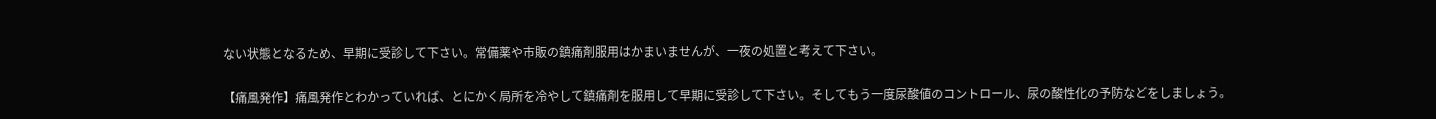ない状態となるため、早期に受診して下さい。常備薬や市販の鎮痛剤服用はかまいませんが、一夜の処置と考えて下さい。

【痛風発作】痛風発作とわかっていれば、とにかく局所を冷やして鎮痛剤を服用して早期に受診して下さい。そしてもう一度尿酸値のコントロール、尿の酸性化の予防などをしましょう。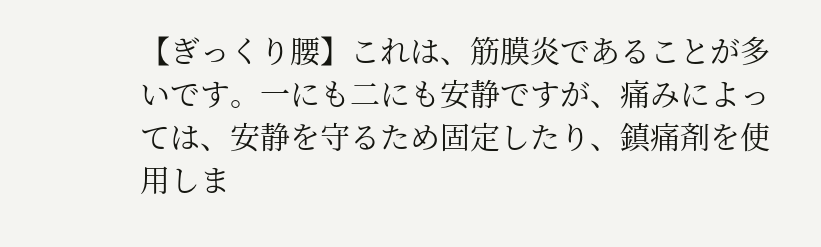【ぎっくり腰】これは、筋膜炎であることが多いです。一にも二にも安静ですが、痛みによっては、安静を守るため固定したり、鎮痛剤を使用しま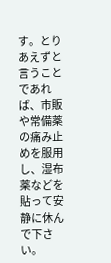す。とりあえずと言うことであれば、市販や常備薬の痛み止めを服用し、湿布薬などを貼って安静に休んで下さい。